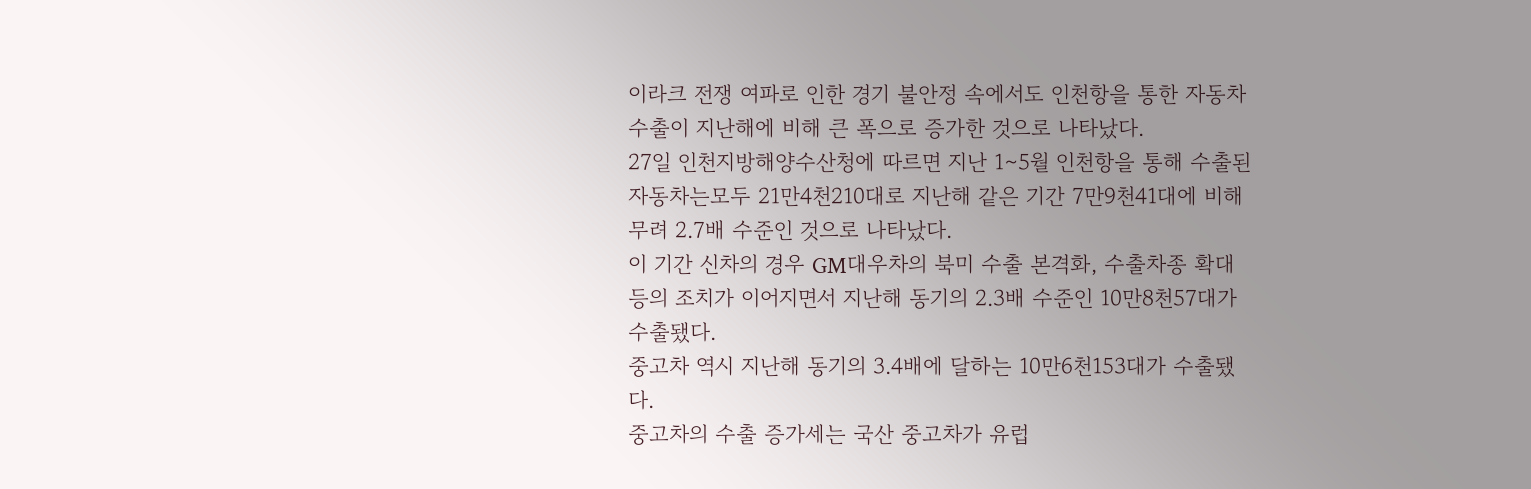이라크 전쟁 여파로 인한 경기 불안정 속에서도 인천항을 통한 자동차 수출이 지난해에 비해 큰 폭으로 증가한 것으로 나타났다.
27일 인천지방해양수산청에 따르면 지난 1∼5월 인천항을 통해 수출된 자동차는모두 21만4천210대로 지난해 같은 기간 7만9천41대에 비해 무려 2.7배 수준인 것으로 나타났다.
이 기간 신차의 경우 GM대우차의 북미 수출 본격화, 수출차종 확대 등의 조치가 이어지면서 지난해 동기의 2.3배 수준인 10만8천57대가 수출됐다.
중고차 역시 지난해 동기의 3.4배에 달하는 10만6천153대가 수출됐다.
중고차의 수출 증가세는 국산 중고차가 유럽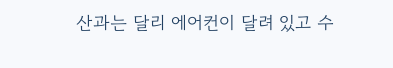산과는 달리 에어컨이 달려 있고 수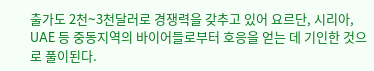출가도 2천∼3천달러로 경쟁력을 갖추고 있어 요르단, 시리아, UAE 등 중동지역의 바이어들로부터 호응을 얻는 데 기인한 것으로 풀이된다.